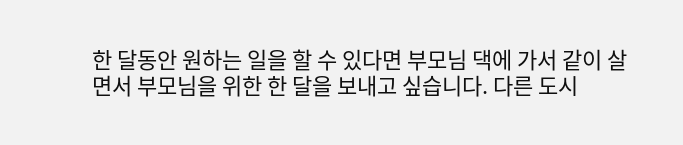한 달동안 원하는 일을 할 수 있다면 부모님 댁에 가서 같이 살면서 부모님을 위한 한 달을 보내고 싶습니다. 다른 도시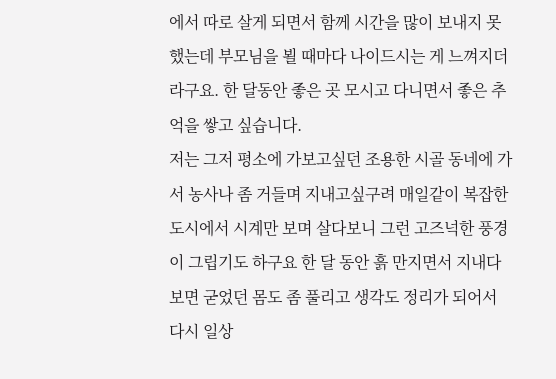에서 따로 살게 되면서 함께 시간을 많이 보내지 못했는데 부모님을 뵐 때마다 나이드시는 게 느껴지더라구요. 한 달동안 좋은 곳 모시고 다니면서 좋은 추억을 쌓고 싶습니다.
저는 그저 평소에 가보고싶던 조용한 시골 동네에 가서 농사나 좀 거들며 지내고싶구려 매일같이 복잡한 도시에서 시계만 보며 살다보니 그런 고즈넉한 풍경이 그립기도 하구요 한 달 동안 흙 만지면서 지내다보면 굳었던 몸도 좀 풀리고 생각도 정리가 되어서 다시 일상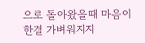으로 돌아왔을때 마음이 한결 가벼워지지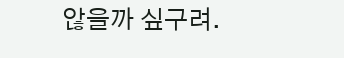않을까 싶구려.